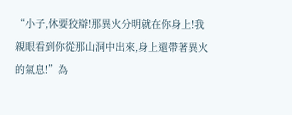“小子,休要狡辯!那異火分明就在你身上!我親眼看到你從那山洞中出來,身上還帶著異火的氣息!”為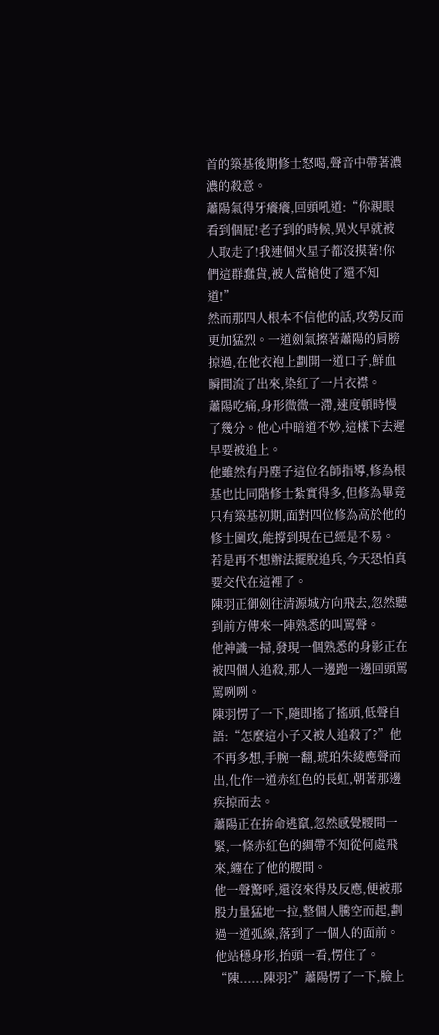首的築基後期修士怒喝,聲音中帶著濃濃的殺意。
蕭陽氣得牙癢癢,回頭吼道:“你親眼看到個屁!老子到的時候,異火早就被人取走了!我連個火星子都沒摸著!你們這群蠢貨,被人當槍使了還不知道!”
然而那四人根本不信他的話,攻勢反而更加猛烈。一道劍氣擦著蕭陽的肩膀掠過,在他衣袍上劃開一道口子,鮮血瞬間流了出來,染紅了一片衣襟。
蕭陽吃痛,身形微微一滯,速度頓時慢了幾分。他心中暗道不妙,這樣下去遲早要被追上。
他雖然有丹塵子這位名師指導,修為根基也比同階修士紮實得多,但修為畢竟只有築基初期,面對四位修為高於他的修士圍攻,能撐到現在已經是不易。
若是再不想辦法擺脫追兵,今天恐怕真要交代在這裡了。
陳羽正御劍往清源城方向飛去,忽然聽到前方傳來一陣熟悉的叫罵聲。
他神識一掃,發現一個熟悉的身影正在被四個人追殺,那人一邊跑一邊回頭罵罵咧咧。
陳羽愣了一下,隨即搖了搖頭,低聲自語:“怎麼這小子又被人追殺了?”他不再多想,手腕一翻,琥珀朱綾應聲而出,化作一道赤紅色的長虹,朝著那邊疾掠而去。
蕭陽正在拚命逃竄,忽然感覺腰間一緊,一條赤紅色的綢帶不知從何處飛來,纏在了他的腰間。
他一聲驚呼,還沒來得及反應,便被那股力量猛地一拉,整個人騰空而起,劃過一道弧線,落到了一個人的面前。
他站穩身形,抬頭一看,愣住了。
“陳......陳羽?”蕭陽愣了一下,臉上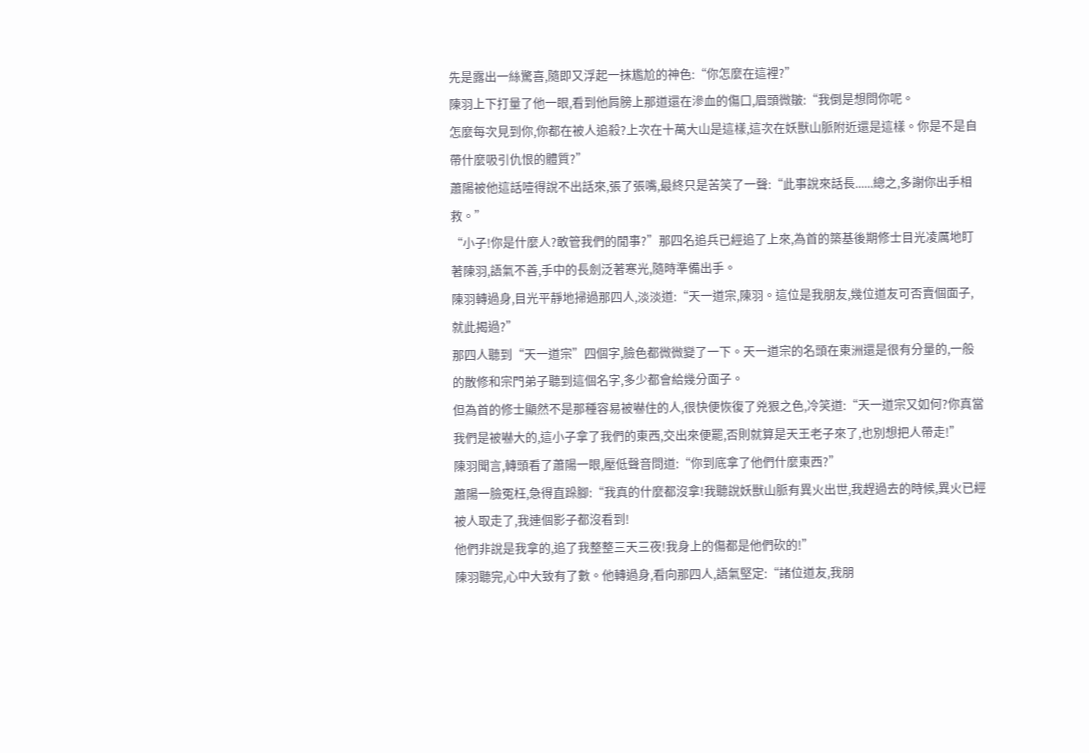先是露出一絲驚喜,隨即又浮起一抹尷尬的神色:“你怎麼在這裡?”
陳羽上下打量了他一眼,看到他肩膀上那道還在滲血的傷口,眉頭微皺:“我倒是想問你呢。
怎麼每次見到你,你都在被人追殺?上次在十萬大山是這樣,這次在妖獸山脈附近還是這樣。你是不是自帶什麼吸引仇恨的體質?”
蕭陽被他這話噎得說不出話來,張了張嘴,最終只是苦笑了一聲:“此事說來話長......總之,多謝你出手相救。”
“小子!你是什麼人?敢管我們的閒事?”那四名追兵已經追了上來,為首的築基後期修士目光凌厲地盯著陳羽,語氣不善,手中的長劍泛著寒光,隨時準備出手。
陳羽轉過身,目光平靜地掃過那四人,淡淡道:“天一道宗,陳羽。這位是我朋友,幾位道友可否賣個面子,就此揭過?”
那四人聽到“天一道宗”四個字,臉色都微微變了一下。天一道宗的名頭在東洲還是很有分量的,一般的散修和宗門弟子聽到這個名字,多少都會給幾分面子。
但為首的修士顯然不是那種容易被嚇住的人,很快便恢復了兇狠之色,冷笑道:“天一道宗又如何?你真當我們是被嚇大的,這小子拿了我們的東西,交出來便罷,否則就算是天王老子來了,也別想把人帶走!”
陳羽聞言,轉頭看了蕭陽一眼,壓低聲音問道:“你到底拿了他們什麼東西?”
蕭陽一臉冤枉,急得直跺腳:“我真的什麼都沒拿!我聽說妖獸山脈有異火出世,我趕過去的時候,異火已經被人取走了,我連個影子都沒看到!
他們非說是我拿的,追了我整整三天三夜!我身上的傷都是他們砍的!”
陳羽聽完,心中大致有了數。他轉過身,看向那四人,語氣堅定:“諸位道友,我朋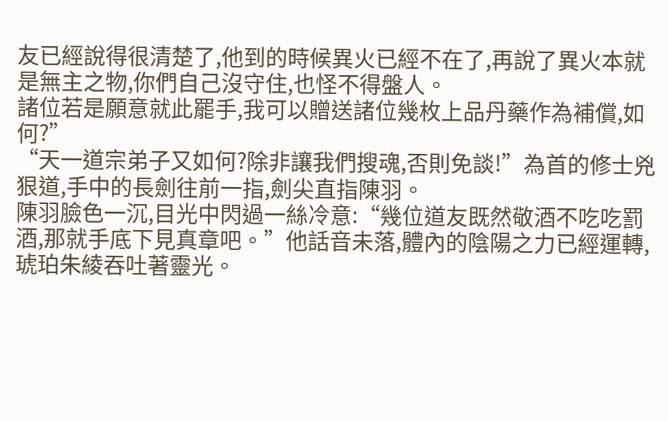友已經說得很清楚了,他到的時候異火已經不在了,再說了異火本就是無主之物,你們自己沒守住,也怪不得盤人。
諸位若是願意就此罷手,我可以贈送諸位幾枚上品丹藥作為補償,如何?”
“天一道宗弟子又如何?除非讓我們搜魂,否則免談!”為首的修士兇狠道,手中的長劍往前一指,劍尖直指陳羽。
陳羽臉色一沉,目光中閃過一絲冷意:“幾位道友既然敬酒不吃吃罰酒,那就手底下見真章吧。”他話音未落,體內的陰陽之力已經運轉,琥珀朱綾吞吐著靈光。